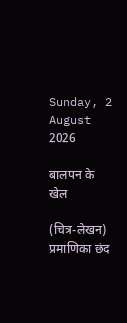Sunday, 2 August 2026

बालपन के खेल

(चित्र-लेखन)
प्रमाणिका छंद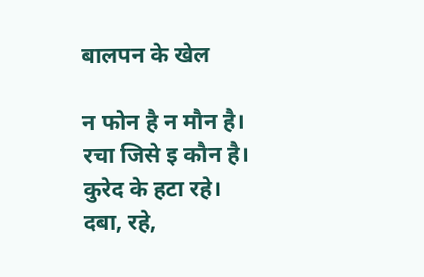बालपन के खेल

न फोन है न मौन है।
रचा जिसे इ कौन है।
कुरेद के हटा रहे।
दबा, रहे,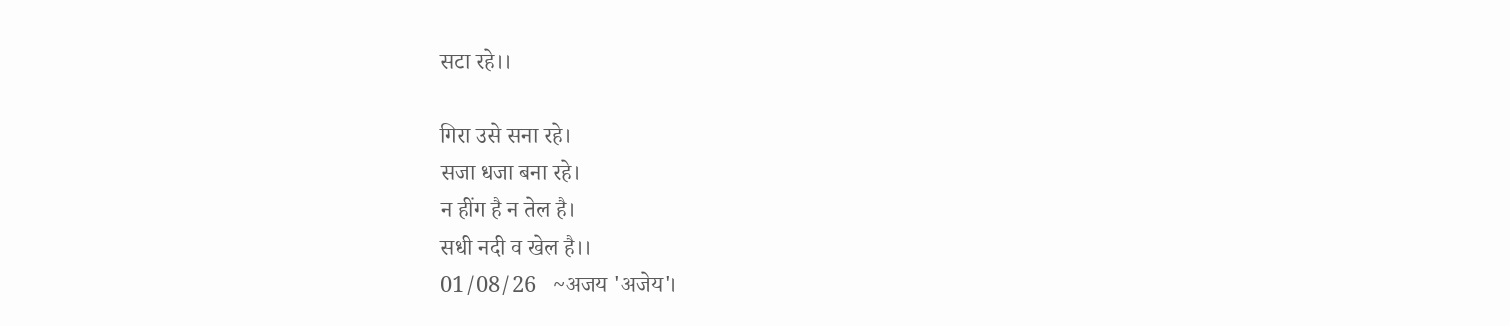सटा रहे।।

गिरा उसे सना रहे।
सजा धजा बना रहे।
न हींग है न तेल है।
सधी नदी व खेल है।।
01/08/26   ~अजय 'अजेय'।